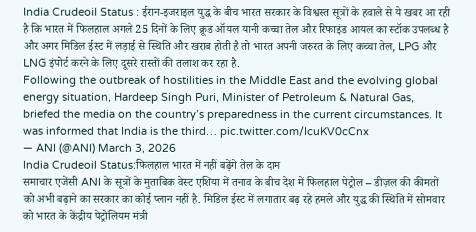India Crudeoil Status : ईरान-इजराइल युद्ध के बीच भारत सरकार के विश्वस्त सूत्रों के हवाले से ये खबर आ रही है कि भारत में फिलहाल अगले 25 दिनों के लिए क्रूड ऑयल यानी कच्चा तेल और रिफाइंड आयल का स्टॉक उपलब्ध है और अगर मिडिल ईस्ट में लड़ाई से स्थिति और खराब होती है तो भारत अपनी जरुरत के लिए कच्चा तेल, LPG और LNG इंपोर्ट करने के लिए दूसरे रास्तों की तलाश कर रहा है.
Following the outbreak of hostilities in the Middle East and the evolving global energy situation, Hardeep Singh Puri, Minister of Petroleum & Natural Gas, briefed the media on the country’s preparedness in the current circumstances. It was informed that India is the third… pic.twitter.com/IcuKV0cCnx
— ANI (@ANI) March 3, 2026
India Crudeoil Status:फिलहाल भारत में नहीं बढ़ेंगे तेल के दाम
समाचार एजेंसी ANI के सूत्रों के मुताबिक वेस्ट एशिया में तनाव के बीच देश में फिलहाल पेट्रोल – डीज़ल की कीमतों को अभी बढ़ाने का सरकार का कोई प्लान नहीं है. मिडिल ईस्ट में लगातार बढ़ रहे हमले और युद्ध की स्थिति में सोमवार को भारत के केंद्रीय पेट्रोलियम मंत्री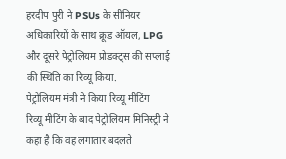हरदीप पुरी ने PSUs के सीनियर अधिकारियों के साथ क्रूड ऑयल, LPG और दूसरे पेट्रोलियम प्रोडक्ट्स की सप्लाई की स्थिति का रिव्यू किया.
पेट्रोलियम मंत्री ने किया रिव्यू मीटिंग
रिव्यू मीटिंग के बाद पेट्रोलियम मिनिस्ट्री ने कहा है कि वह लगातार बदलते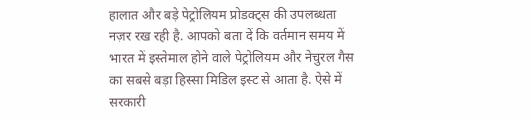हालात और बड़े पेट्रोलियम प्रोडक्ट्स की उपलब्धता नज़र रख रही है. आपको बता दें कि वर्तमान समय में भारत में इस्तेमाल होने वाले पेट्रोलियम और नेचुरल गैस का सबसे बड़ा हिस्सा मिडिल इस्ट से आता है. ऐसे में सरकारी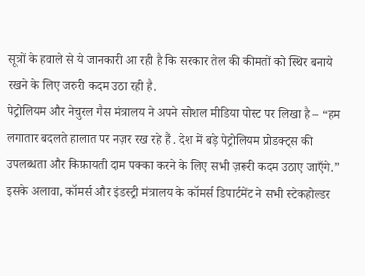सूत्रों के हवाले से ये जानकारी आ रही है कि सरकार तेल की कीमतों को स्थिर बनाये रखने के लिए जरुरी कदम उठा रही है.
पेट्रोलियम और नेचुरल गैस मंत्रालय ने अपने सोशल मीडिया पोस्ट पर लिखा है – “हम लगातार बदलते हालात पर नज़र रख रहे हैं . देश में बड़े पेट्रोलियम प्रोडक्ट्स की उपलब्धता और किफ़ायती दाम पक्का करने के लिए सभी ज़रूरी कदम उठाए जाएँगे.”
इसके अलावा, कॉमर्स और इंडस्ट्री मंत्रालय के कॉमर्स डिपार्टमेंट ने सभी स्टेकहोल्डर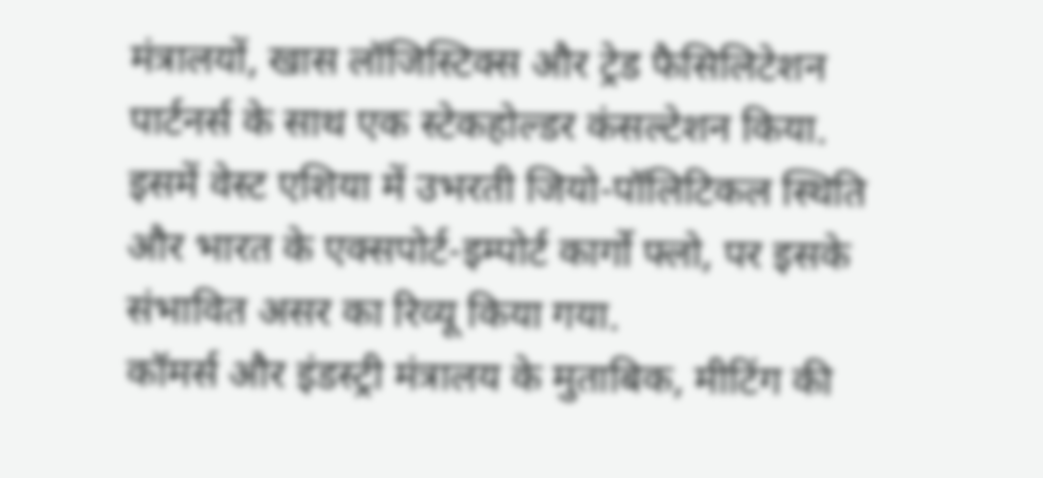मंत्रालयों, खास लॉजिस्टिक्स और ट्रेड फैसिलिटेशन पार्टनर्स के साथ एक स्टेकहोल्डर कंसल्टेशन किया. इसमें वेस्ट एशिया में उभरती जियो-पॉलिटिकल स्थिति और भारत के एक्सपोर्ट-इम्पोर्ट कार्गो फ्लो, पर इसके संभावित असर का रिव्यू किया गया.
कॉमर्स और इंडस्ट्री मंत्रालय के मुताबिक, मीटिंग की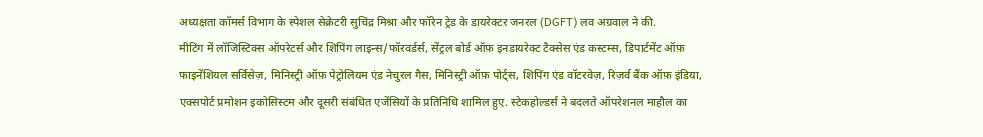अध्यक्षता कॉमर्स विभाग के स्पेशल सेक्रेटरी सुचिंद्र मिश्रा और फॉरेन ट्रेड के डायरेक्टर जनरल (DGFT) लव अग्रवाल ने की.
मीटिंग में लॉजिस्टिक्स ऑपरेटर्स और शिपिंग लाइन्स/फॉरवर्डर्स, सेंट्रल बोर्ड ऑफ़ इनडायरेक्ट टैक्सेस एंड कस्टम्स, डिपार्टमेंट ऑफ़ फाइनेंशियल सर्विसेज़, मिनिस्ट्री ऑफ़ पेट्रोलियम एंड नेचुरल गैस, मिनिस्ट्री ऑफ़ पोर्ट्स, शिपिंग एंड वॉटरवेज़, रिज़र्व बैंक ऑफ़ इंडिया, एक्सपोर्ट प्रमोशन इकोसिस्टम और दूसरी संबंधित एजेंसियों के प्रतिनिधि शामिल हुए. स्टेकहोल्डर्स ने बदलते ऑपरेशनल माहौल का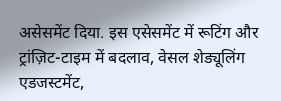असेसमेंट दिया. इस एसेसमेंट में रूटिंग और ट्रांज़िट-टाइम में बदलाव, वेसल शेड्यूलिंग एडजस्टमेंट,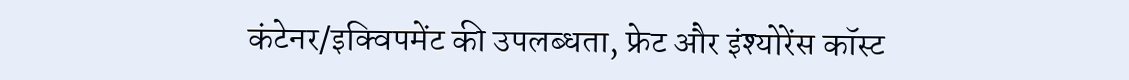कंटेनर/इक्विपमेंट की उपलब्धता, फ्रेट और इंश्योरेंस कॉस्ट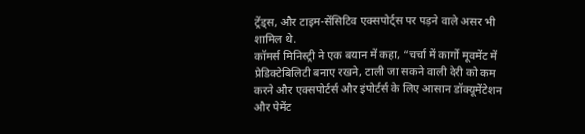ट्रेंड्स, और टाइम-सेंसिटिव एक्सपोर्ट्स पर पड़ने वाले असर भी शामिल थे.
कॉमर्स मिनिस्ट्री ने एक बयान में कहा, “चर्चा में कार्गो मूवमेंट में प्रेडिक्टेबिलिटी बनाए रखने, टाली जा सकने वाली देरी को कम करने और एक्सपोर्टर्स और इंपोर्टर्स के लिए आसान डॉक्यूमेंटेशन और पेमेंट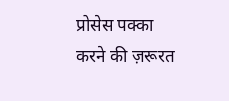प्रोसेस पक्का करने की ज़रूरत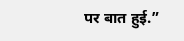पर बात हुई.”